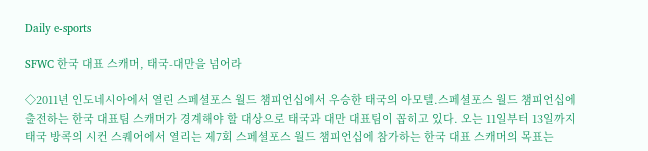Daily e-sports

SFWC 한국 대표 스캐머, 태국-대만을 넘어라

◇2011년 인도네시아에서 열린 스페셜포스 월드 챔피언십에서 우승한 태국의 아모텔.스페셜포스 월드 챔피언십에 출전하는 한국 대표팀 스캐머가 경계해야 할 대상으로 태국과 대만 대표팀이 꼽히고 있다. 오는 11일부터 13일까지 태국 방콕의 시컨 스퀘어에서 열리는 제7회 스페셜포스 월드 챔피언십에 참가하는 한국 대표 스캐머의 목표는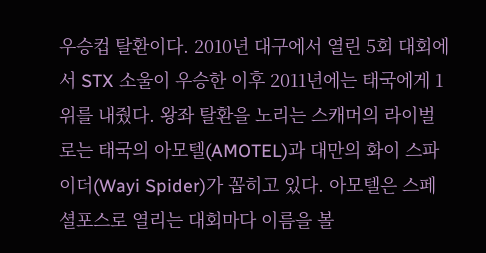우승컵 탈환이다. 2010년 대구에서 열린 5회 대회에서 STX 소울이 우승한 이후 2011년에는 태국에게 1위를 내줬다. 왕좌 탈환을 노리는 스캐머의 라이벌로는 태국의 아모텔(AMOTEL)과 대만의 화이 스파이더(Wayi Spider)가 꼽히고 있다. 아모텔은 스페셜포스로 열리는 대회마다 이름을 볼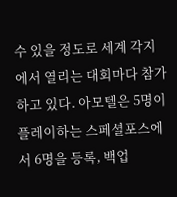수 있을 정도로 세계 각지에서 열리는 대회마다 참가하고 있다. 아모텔은 5명이 플레이하는 스페셜포스에서 6명을 등록, 백업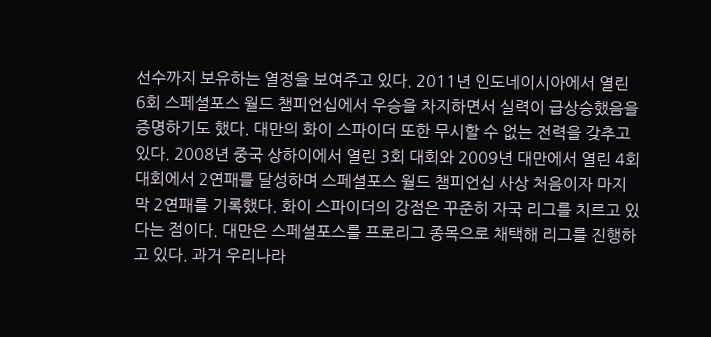선수까지 보유하는 열정을 보여주고 있다. 2011년 인도네이시아에서 열린 6회 스페셜포스 월드 챔피언십에서 우승을 차지하면서 실력이 급상승했음을 증명하기도 했다. 대만의 화이 스파이더 또한 무시할 수 없는 전력을 갖추고 있다. 2008년 중국 상하이에서 열린 3회 대회와 2009년 대만에서 열린 4회 대회에서 2연패를 달성하며 스페셜포스 월드 챔피언십 사상 처음이자 마지막 2연패를 기록했다. 화이 스파이더의 강점은 꾸준히 자국 리그를 치르고 있다는 점이다. 대만은 스페셜포스를 프로리그 종목으로 채택해 리그를 진행하고 있다. 과거 우리나라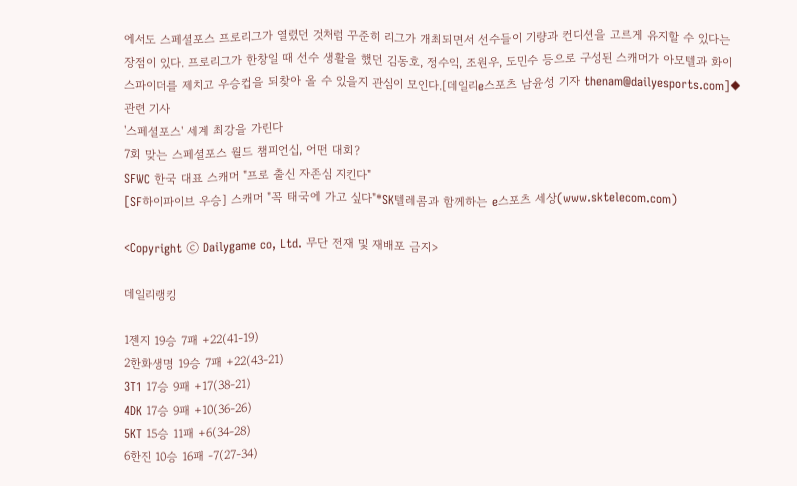에서도 스페셜포스 프로리그가 열렸던 것처럼 꾸준히 리그가 개최되면서 선수들이 기량과 컨디션을 고르게 유지할 수 있다는 장점이 있다. 프로리그가 한창일 때 선수 생활을 했던 김동호, 정수익, 조원우, 도민수 등으로 구성된 스캐머가 아모텔과 화이 스파이더를 제치고 우승컵을 되찾아 올 수 있을지 관심이 모인다.[데일리e스포츠 남윤성 기자 thenam@dailyesports.com]◆관련 기사
'스페셜포스' 세계 최강을 가린다
7회 맞는 스페셜포스 월드 챔피언십, 어떤 대회?
SFWC 한국 대표 스캐머 "프로 출신 자존심 지킨다"
[SF하이파이브 우승] 스캐머 "꼭 태국에 가고 싶다"*SK텔레콤과 함께하는 e스포츠 세상(www.sktelecom.com)

<Copyright ⓒ Dailygame co, Ltd. 무단 전재 및 재배포 금지>

데일리랭킹

1젠지 19승 7패 +22(41-19)
2한화생명 19승 7패 +22(43-21)
3T1 17승 9패 +17(38-21)
4DK 17승 9패 +10(36-26)
5KT 15승 11패 +6(34-28)
6한진 10승 16패 -7(27-34)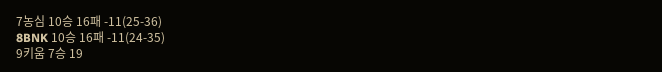7농심 10승 16패 -11(25-36)
8BNK 10승 16패 -11(24-35)
9키움 7승 19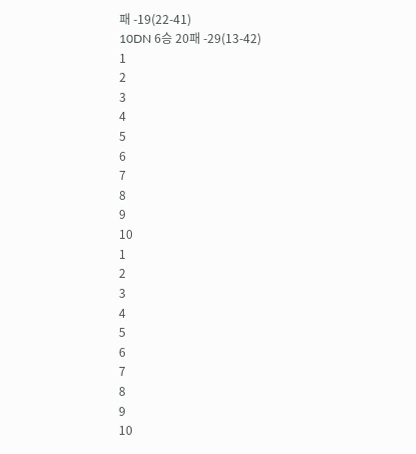패 -19(22-41)
10DN 6승 20패 -29(13-42)
1
2
3
4
5
6
7
8
9
10
1
2
3
4
5
6
7
8
9
10